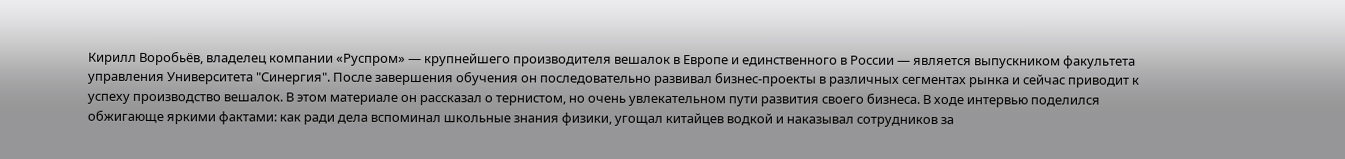Кирилл Воробьёв, владелец компании «Руспром» — крупнейшего производителя вешалок в Европе и единственного в России — является выпускником факультета управления Университета "Синергия". После завершения обучения он последовательно развивал бизнес-проекты в различных сегментах рынка и сейчас приводит к успеху производство вешалок. В этом материале он рассказал о тернистом, но очень увлекательном пути развития своего бизнеса. В ходе интервью поделился обжигающе яркими фактами: как ради дела вспоминал школьные знания физики, угощал китайцев водкой и наказывал сотрудников за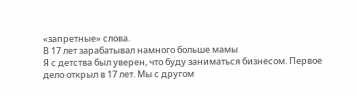«запретные» слова.
В 17 лет зарабатывал намного больше мамы
Я с детства был уверен, что буду заниматься бизнесом. Первое дело открыл в 17 лет. Мы с другом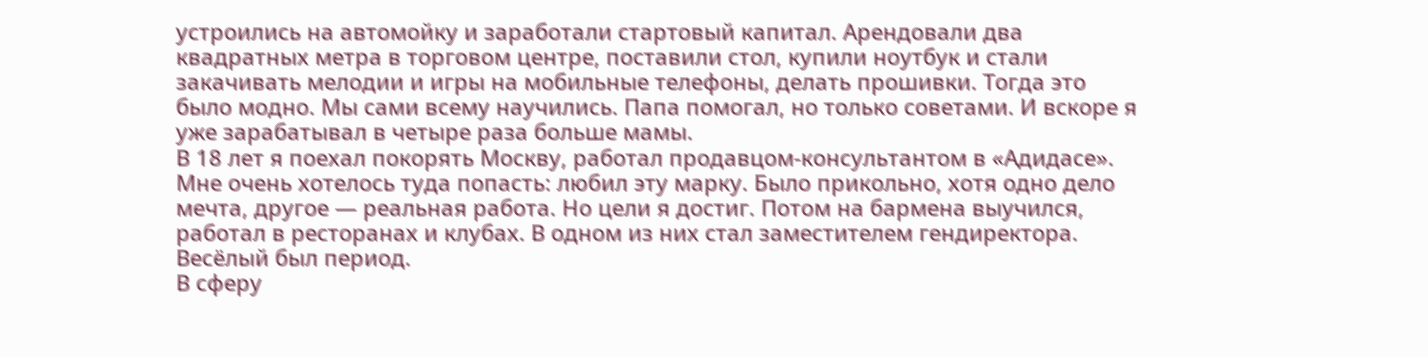устроились на автомойку и заработали стартовый капитал. Арендовали два квадратных метра в торговом центре, поставили стол, купили ноутбук и стали закачивать мелодии и игры на мобильные телефоны, делать прошивки. Тогда это было модно. Мы сами всему научились. Папа помогал, но только советами. И вскоре я уже зарабатывал в четыре раза больше мамы.
В 18 лет я поехал покорять Москву, работал продавцом-консультантом в «Адидасе». Мне очень хотелось туда попасть: любил эту марку. Было прикольно, хотя одно дело мечта, другое ― реальная работа. Но цели я достиг. Потом на бармена выучился, работал в ресторанах и клубах. В одном из них стал заместителем гендиректора. Весёлый был период.
В сферу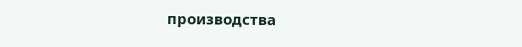производства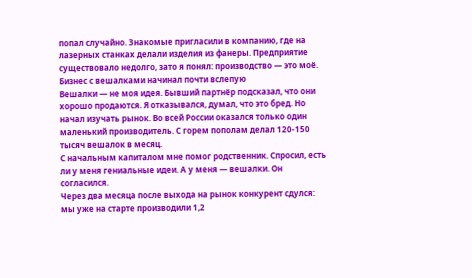попал случайно. Знакомые пригласили в компанию, где на лазерных станках делали изделия из фанеры. Предприятие существовало недолго, зато я понял: производство ― это моё.
Бизнес с вешалками начинал почти вслепую
Вешалки ― не моя идея. Бывший партнёр подсказал, что они хорошо продаются. Я отказывался, думал, что это бред. Но начал изучать рынок. Во всей России оказался только один маленький производитель. С горем пополам делал 120-150 тысяч вешалок в месяц.
С начальным капиталом мне помог родственник. Спросил, есть ли у меня гениальные идеи. А у меня ― вешалки. Он согласился.
Через два месяца после выхода на рынок конкурент сдулся: мы уже на старте производили 1,2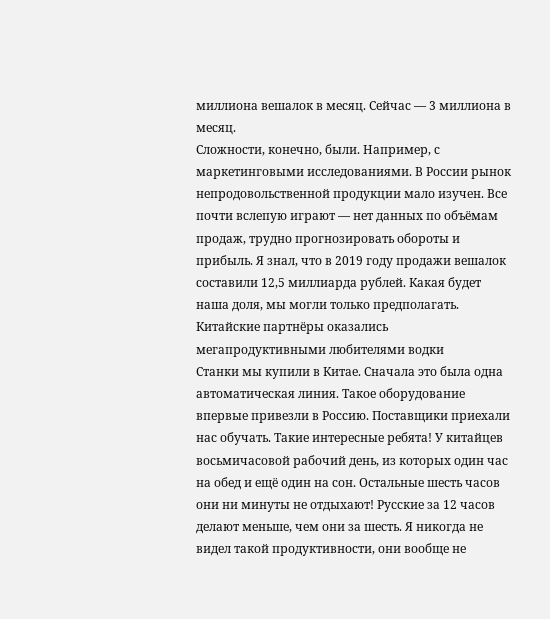миллиона вешалок в месяц. Сейчас ― 3 миллиона в месяц.
Сложности, конечно, были. Например, с маркетинговыми исследованиями. В России рынок непродовольственной продукции мало изучен. Все почти вслепую играют ― нет данных по объёмам продаж, трудно прогнозировать обороты и прибыль. Я знал, что в 2019 году продажи вешалок составили 12,5 миллиарда рублей. Какая будет наша доля, мы могли только предполагать.
Китайские партнёры оказались мегапродуктивными любителями водки
Станки мы купили в Китае. Сначала это была одна автоматическая линия. Такое оборудование впервые привезли в Россию. Поставщики приехали нас обучать. Такие интересные ребята! У китайцев восьмичасовой рабочий день, из которых один час на обед и ещё один на сон. Остальные шесть часов они ни минуты не отдыхают! Русские за 12 часов делают меньше, чем они за шесть. Я никогда не видел такой продуктивности, они вообще не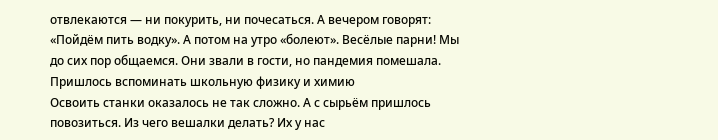отвлекаются ― ни покурить, ни почесаться. А вечером говорят: «Пойдём пить водку». А потом на утро «болеют». Весёлые парни! Мы до сих пор общаемся. Они звали в гости, но пандемия помешала.
Пришлось вспоминать школьную физику и химию
Освоить станки оказалось не так сложно. А с сырьём пришлось повозиться. Из чего вешалки делать? Их у нас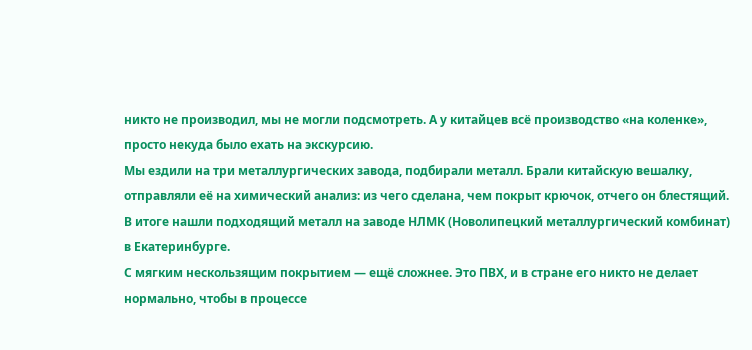никто не производил, мы не могли подсмотреть. А у китайцев всё производство «на коленке», просто некуда было ехать на экскурсию.
Мы ездили на три металлургических завода, подбирали металл. Брали китайскую вешалку, отправляли её на химический анализ: из чего сделана, чем покрыт крючок, отчего он блестящий. В итоге нашли подходящий металл на заводе НЛМК (Новолипецкий металлургический комбинат) в Екатеринбурге.
С мягким нескользящим покрытием ― ещё сложнее. Это ПВХ, и в стране его никто не делает нормально, чтобы в процессе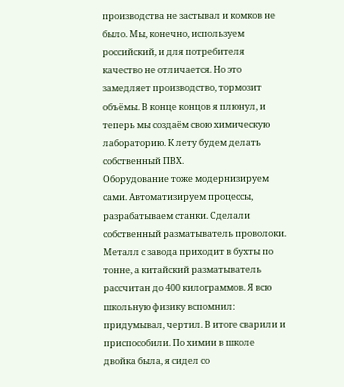производства не застывал и комков не было. Мы, конечно, используем российский, и для потребителя качество не отличается. Но это замедляет производство, тормозит объёмы. В конце концов я плюнул, и теперь мы создаём свою химическую лабораторию. К лету будем делать собственный ПВХ.
Оборудование тоже модернизируем сами. Автоматизируем процессы, разрабатываем станки. Сделали собственный разматыватель проволоки. Металл с завода приходит в бухты по тонне, а китайский разматыватель рассчитан до 400 килограммов. Я всю школьную физику вспомнил: придумывал, чертил. В итоге сварили и приспособили. По химии в школе двойка была, я сидел со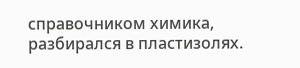справочником химика, разбирался в пластизолях.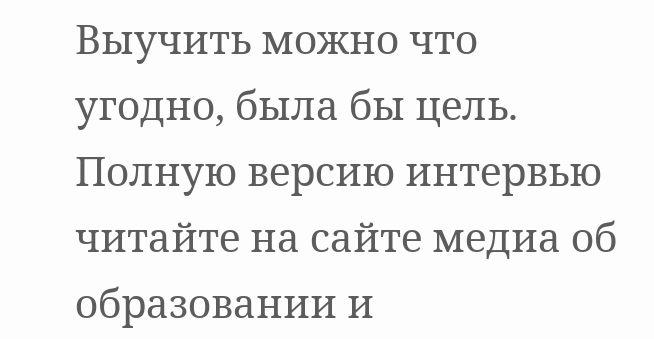Выучить можно что угодно, была бы цель.
Полную версию интервью читайте на сайте медиа об образовании и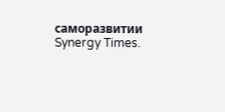саморазвитии Synergy Times.